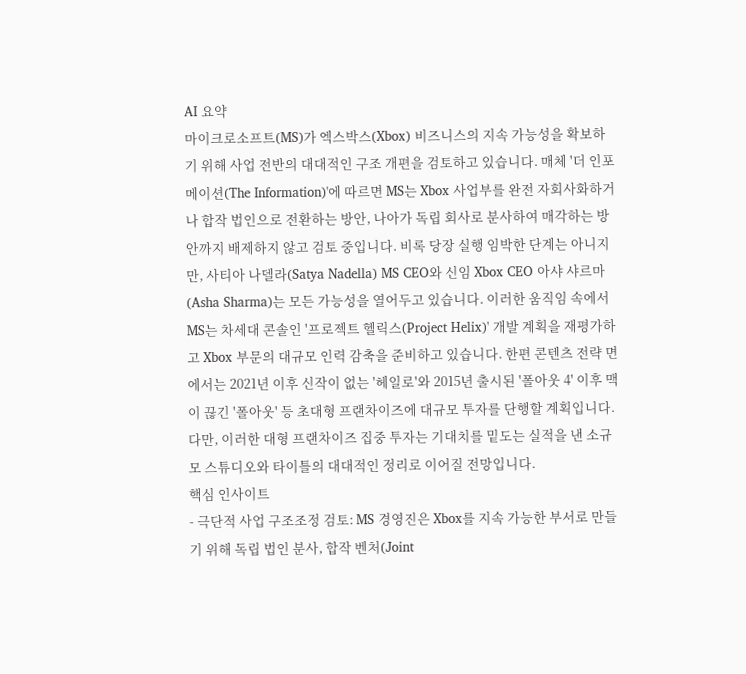AI 요약
마이크로소프트(MS)가 엑스박스(Xbox) 비즈니스의 지속 가능성을 확보하기 위해 사업 전반의 대대적인 구조 개편을 검토하고 있습니다. 매체 '더 인포메이션(The Information)'에 따르면 MS는 Xbox 사업부를 완전 자회사화하거나 합작 법인으로 전환하는 방안, 나아가 독립 회사로 분사하여 매각하는 방안까지 배제하지 않고 검토 중입니다. 비록 당장 실행 임박한 단계는 아니지만, 사티아 나델라(Satya Nadella) MS CEO와 신임 Xbox CEO 아샤 샤르마(Asha Sharma)는 모든 가능성을 열어두고 있습니다. 이러한 움직임 속에서 MS는 차세대 콘솔인 '프로젝트 헬릭스(Project Helix)' 개발 계획을 재평가하고 Xbox 부문의 대규모 인력 감축을 준비하고 있습니다. 한편 콘텐츠 전략 면에서는 2021년 이후 신작이 없는 '헤일로'와 2015년 출시된 '폴아웃 4' 이후 맥이 끊긴 '폴아웃' 등 초대형 프랜차이즈에 대규모 투자를 단행할 계획입니다. 다만, 이러한 대형 프랜차이즈 집중 투자는 기대치를 밑도는 실적을 낸 소규모 스튜디오와 타이틀의 대대적인 정리로 이어질 전망입니다.
핵심 인사이트
- 극단적 사업 구조조정 검토: MS 경영진은 Xbox를 지속 가능한 부서로 만들기 위해 독립 법인 분사, 합작 벤처(Joint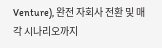Venture), 완전 자회사 전환 및 매각 시나리오까지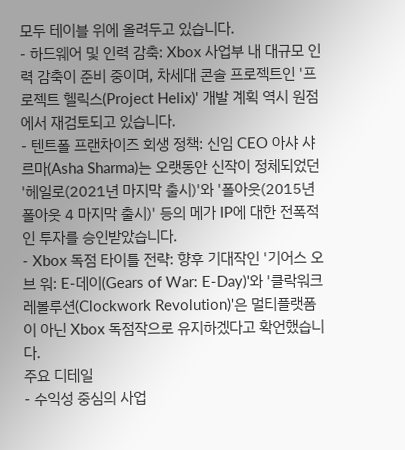모두 테이블 위에 올려두고 있습니다.
- 하드웨어 및 인력 감축: Xbox 사업부 내 대규모 인력 감축이 준비 중이며, 차세대 콘솔 프로젝트인 '프로젝트 헬릭스(Project Helix)' 개발 계획 역시 원점에서 재검토되고 있습니다.
- 텐트폴 프랜차이즈 회생 정책: 신임 CEO 아샤 샤르마(Asha Sharma)는 오랫동안 신작이 정체되었던 '헤일로(2021년 마지막 출시)'와 '폴아웃(2015년 폴아웃 4 마지막 출시)' 등의 메가 IP에 대한 전폭적인 투자를 승인받았습니다.
- Xbox 독점 타이틀 전략: 향후 기대작인 '기어스 오브 워: E-데이(Gears of War: E-Day)'와 '클락워크 레볼루션(Clockwork Revolution)'은 멀티플랫폼이 아닌 Xbox 독점작으로 유지하겠다고 확언했습니다.
주요 디테일
- 수익성 중심의 사업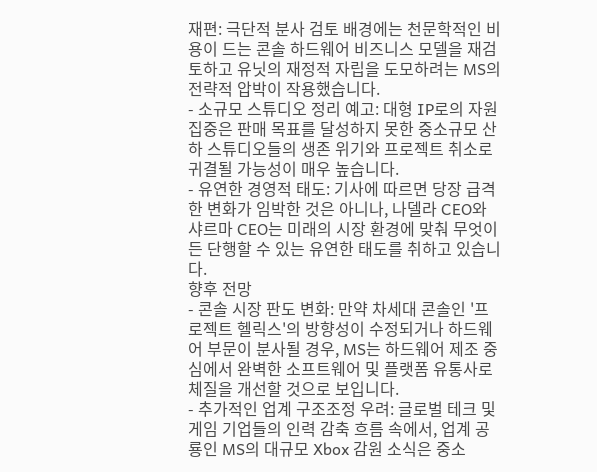재편: 극단적 분사 검토 배경에는 천문학적인 비용이 드는 콘솔 하드웨어 비즈니스 모델을 재검토하고 유닛의 재정적 자립을 도모하려는 MS의 전략적 압박이 작용했습니다.
- 소규모 스튜디오 정리 예고: 대형 IP로의 자원 집중은 판매 목표를 달성하지 못한 중소규모 산하 스튜디오들의 생존 위기와 프로젝트 취소로 귀결될 가능성이 매우 높습니다.
- 유연한 경영적 태도: 기사에 따르면 당장 급격한 변화가 임박한 것은 아니나, 나델라 CEO와 샤르마 CEO는 미래의 시장 환경에 맞춰 무엇이든 단행할 수 있는 유연한 태도를 취하고 있습니다.
향후 전망
- 콘솔 시장 판도 변화: 만약 차세대 콘솔인 '프로젝트 헬릭스'의 방향성이 수정되거나 하드웨어 부문이 분사될 경우, MS는 하드웨어 제조 중심에서 완벽한 소프트웨어 및 플랫폼 유통사로 체질을 개선할 것으로 보입니다.
- 추가적인 업계 구조조정 우려: 글로벌 테크 및 게임 기업들의 인력 감축 흐름 속에서, 업계 공룡인 MS의 대규모 Xbox 감원 소식은 중소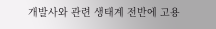개발사와 관련 생태계 전반에 고용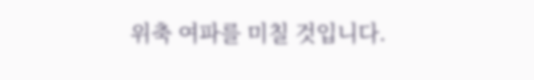위축 여파를 미칠 것입니다.